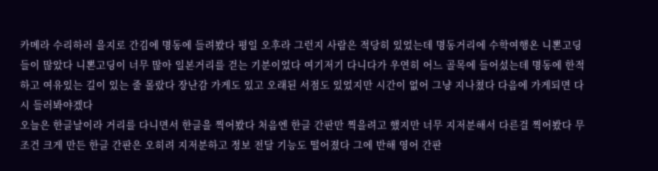카메라 수리하러 을지로 간김에 명동에 들려봤다 평일 오후라 그런지 사람은 적당히 있었는데 명동거리에 수학여행온 니뽄고딩들이 많았다 니뽄고딩이 너무 많아 일본거리를 걷는 기분이었다 여기저기 다니다가 우연히 어느 골목에 들어섰는데 명동에 한적하고 여유있는 길이 있는 줄 몰랐다 장난감 가게도 있고 오래된 서점도 있었지만 시간이 없어 그냥 지나쳤다 다음에 가게되면 다시 들러봐야겠다
오늘은 한글날이라 거리를 다니면서 한글을 찍어봤다 처음엔 한글 간판만 찍을려고 했지만 너무 지저분해서 다른걸 찍어봤다 무조건 크게 만든 한글 간판은 오히려 지저분하고 정보 전달 기능도 떨어졌다 그에 반해 영어 간판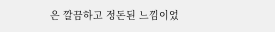은 깔끔하고 정돈된 느낌이었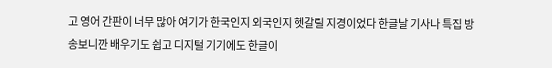고 영어 간판이 너무 많아 여기가 한국인지 외국인지 헷갈릴 지경이었다 한글날 기사나 특집 방송보니깐 배우기도 쉽고 디지털 기기에도 한글이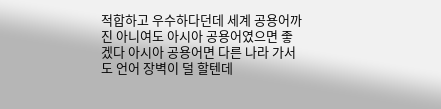적합하고 우수하다던데 세계 공용어까진 아니여도 아시아 공용어였으면 좋겠다 아시아 공용어면 다른 나라 가서도 언어 장벽이 덜 할텐데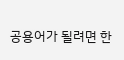공용어가 될려면 한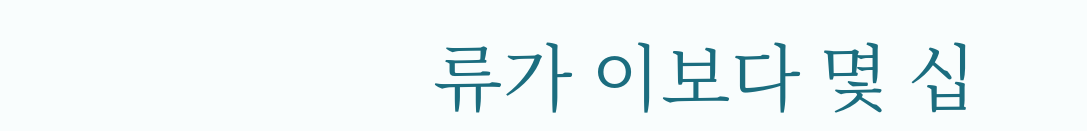류가 이보다 몇 십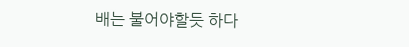배는 불어야할듯 하다